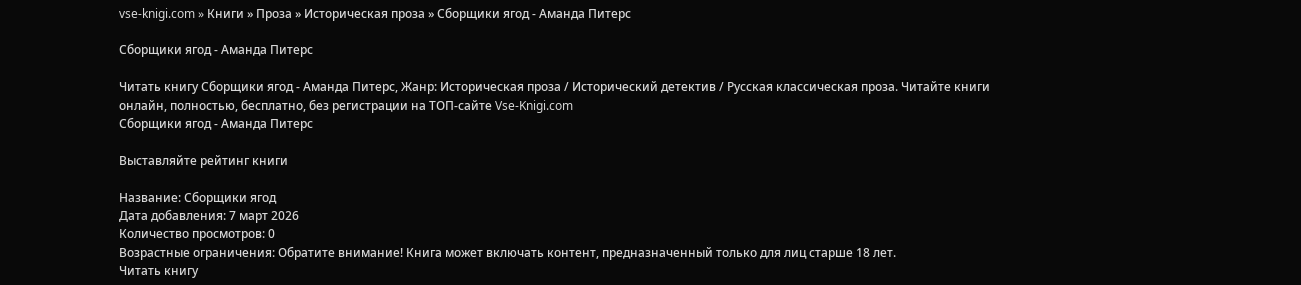vse-knigi.com » Книги » Проза » Историческая проза » Сборщики ягод - Аманда Питерс

Сборщики ягод - Аманда Питерс

Читать книгу Сборщики ягод - Аманда Питерс, Жанр: Историческая проза / Исторический детектив / Русская классическая проза. Читайте книги онлайн, полностью, бесплатно, без регистрации на ТОП-сайте Vse-Knigi.com
Сборщики ягод - Аманда Питерс

Выставляйте рейтинг книги

Название: Сборщики ягод
Дата добавления: 7 март 2026
Количество просмотров: 0
Возрастные ограничения: Обратите внимание! Книга может включать контент, предназначенный только для лиц старше 18 лет.
Читать книгу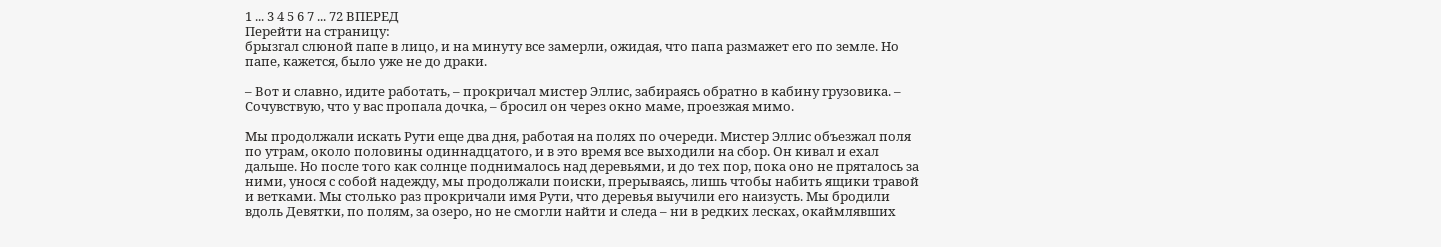1 ... 3 4 5 6 7 ... 72 ВПЕРЕД
Перейти на страницу:
брызгал слюной папе в лицо, и на минуту все замерли, ожидая, что папа размажет его по земле. Но папе, кажется, было уже не до драки.

– Вот и славно, идите работать, – прокричал мистер Эллис, забираясь обратно в кабину грузовика. – Сочувствую, что у вас пропала дочка, – бросил он через окно маме, проезжая мимо.

Мы продолжали искать Рути еще два дня, работая на полях по очереди. Мистер Эллис объезжал поля по утрам, около половины одиннадцатого, и в это время все выходили на сбор. Он кивал и ехал дальше. Но после того как солнце поднималось над деревьями, и до тех пор, пока оно не пряталось за ними, унося с собой надежду, мы продолжали поиски, прерываясь, лишь чтобы набить ящики травой и ветками. Мы столько раз прокричали имя Рути, что деревья выучили его наизусть. Мы бродили вдоль Девятки, по полям, за озеро, но не смогли найти и следа – ни в редких лесках, окаймлявших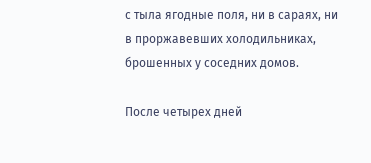с тыла ягодные поля, ни в сараях, ни в проржавевших холодильниках, брошенных у соседних домов.

После четырех дней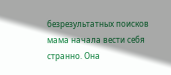безрезультатных поисков мама начала вести себя странно. Она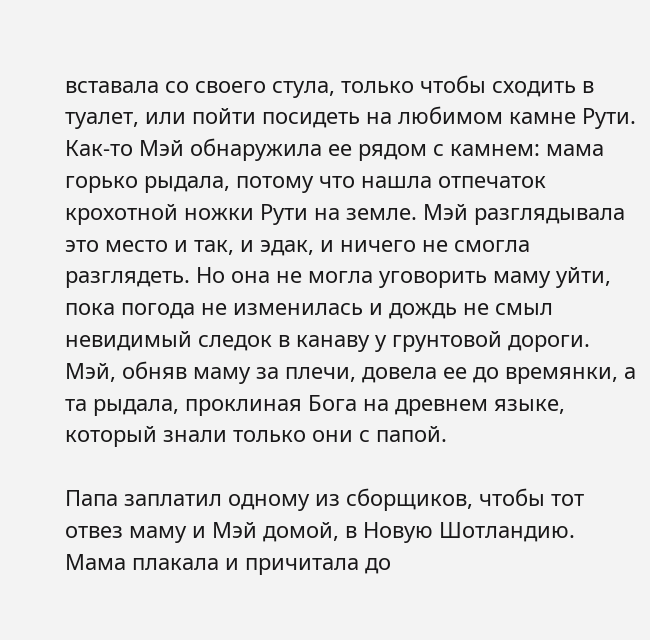вставала со своего стула, только чтобы сходить в туалет, или пойти посидеть на любимом камне Рути. Как-то Мэй обнаружила ее рядом с камнем: мама горько рыдала, потому что нашла отпечаток крохотной ножки Рути на земле. Мэй разглядывала это место и так, и эдак, и ничего не смогла разглядеть. Но она не могла уговорить маму уйти, пока погода не изменилась и дождь не смыл невидимый следок в канаву у грунтовой дороги. Мэй, обняв маму за плечи, довела ее до времянки, а та рыдала, проклиная Бога на древнем языке, который знали только они с папой.

Папа заплатил одному из сборщиков, чтобы тот отвез маму и Мэй домой, в Новую Шотландию. Мама плакала и причитала до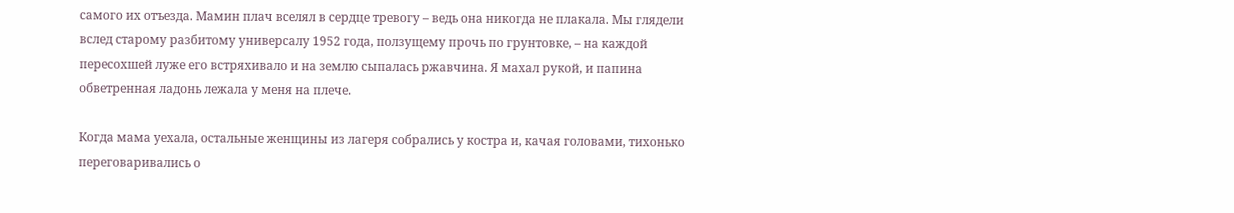самого их отъезда. Мамин плач вселял в сердце тревогу – ведь она никогда не плакала. Мы глядели вслед старому разбитому универсалу 1952 года, ползущему прочь по грунтовке, – на каждой пересохшей луже его встряхивало и на землю сыпалась ржавчина. Я махал рукой, и папина обветренная ладонь лежала у меня на плече.

Когда мама уехала, остальные женщины из лагеря собрались у костра и, качая головами, тихонько переговаривались о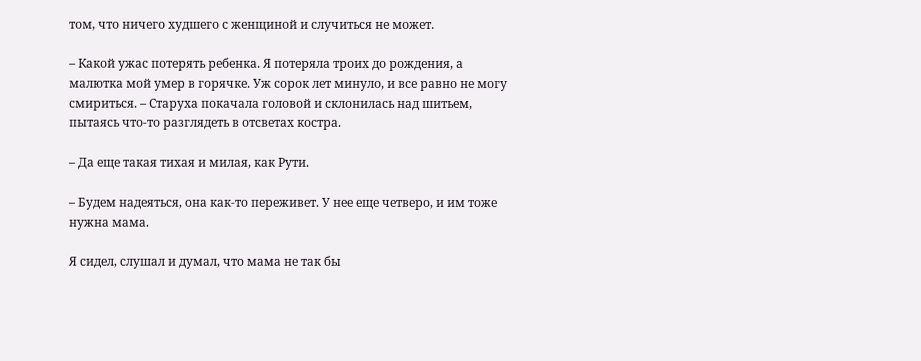том, что ничего худшего с женщиной и случиться не может.

– Какой ужас потерять ребенка. Я потеряла троих до рождения, а малютка мой умер в горячке. Уж сорок лет минуло, и все равно не могу смириться. – Старуха покачала головой и склонилась над шитьем, пытаясь что-то разглядеть в отсветах костра.

– Да еще такая тихая и милая, как Рути.

– Будем надеяться, она как-то переживет. У нее еще четверо, и им тоже нужна мама.

Я сидел, слушал и думал, что мама не так бы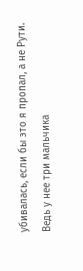убивалась, если бы это я пропал, а не Рути. Ведь у нее три мальчика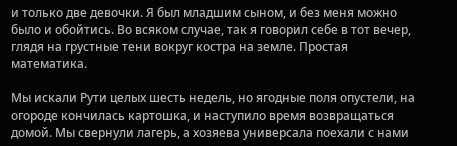и только две девочки. Я был младшим сыном, и без меня можно было и обойтись. Во всяком случае, так я говорил себе в тот вечер, глядя на грустные тени вокруг костра на земле. Простая математика.

Мы искали Рути целых шесть недель, но ягодные поля опустели, на огороде кончилась картошка, и наступило время возвращаться домой. Мы свернули лагерь, а хозяева универсала поехали с нами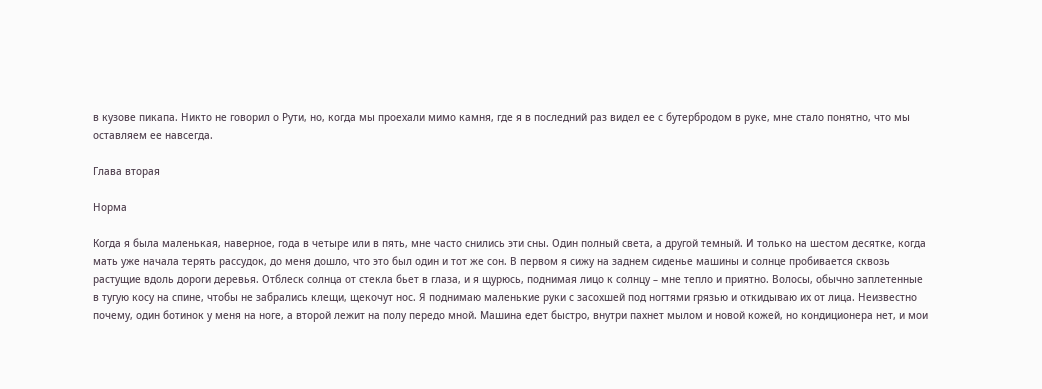в кузове пикапа. Никто не говорил о Рути, но, когда мы проехали мимо камня, где я в последний раз видел ее с бутербродом в руке, мне стало понятно, что мы оставляем ее навсегда.

Глава вторая

Норма

Когда я была маленькая, наверное, года в четыре или в пять, мне часто снились эти сны. Один полный света, а другой темный. И только на шестом десятке, когда мать уже начала терять рассудок, до меня дошло, что это был один и тот же сон. В первом я сижу на заднем сиденье машины и солнце пробивается сквозь растущие вдоль дороги деревья. Отблеск солнца от стекла бьет в глаза, и я щурюсь, поднимая лицо к солнцу – мне тепло и приятно. Волосы, обычно заплетенные в тугую косу на спине, чтобы не забрались клещи, щекочут нос. Я поднимаю маленькие руки с засохшей под ногтями грязью и откидываю их от лица. Неизвестно почему, один ботинок у меня на ноге, а второй лежит на полу передо мной. Машина едет быстро, внутри пахнет мылом и новой кожей, но кондиционера нет, и мои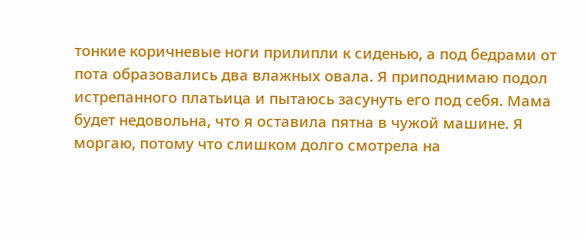тонкие коричневые ноги прилипли к сиденью, а под бедрами от пота образовались два влажных овала. Я приподнимаю подол истрепанного платьица и пытаюсь засунуть его под себя. Мама будет недовольна, что я оставила пятна в чужой машине. Я моргаю, потому что слишком долго смотрела на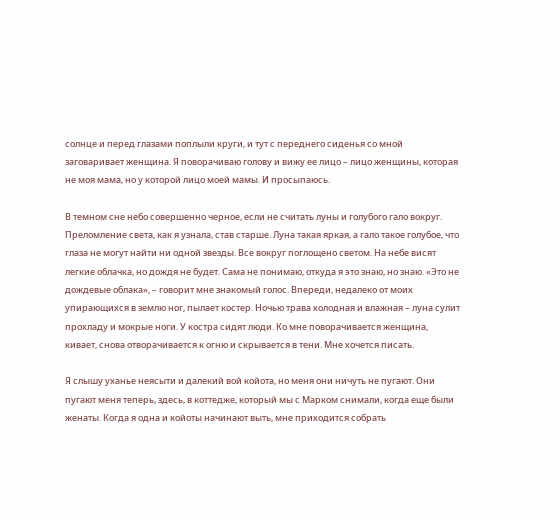солнце и перед глазами поплыли круги, и тут с переднего сиденья со мной заговаривает женщина. Я поворачиваю голову и вижу ее лицо – лицо женщины, которая не моя мама, но у которой лицо моей мамы. И просыпаюсь.

В темном сне небо совершенно черное, если не считать луны и голубого гало вокруг. Преломление света, как я узнала, став старше. Луна такая яркая, а гало такое голубое, что глаза не могут найти ни одной звезды. Все вокруг поглощено светом. На небе висят легкие облачка, но дождя не будет. Сама не понимаю, откуда я это знаю, но знаю. «Это не дождевые облака», – говорит мне знакомый голос. Впереди, недалеко от моих упирающихся в землю ног, пылает костер. Ночью трава холодная и влажная – луна сулит прохладу и мокрые ноги. У костра сидят люди. Ко мне поворачивается женщина, кивает, снова отворачивается к огню и скрывается в тени. Мне хочется писать.

Я слышу уханье неясыти и далекий вой койота, но меня они ничуть не пугают. Они пугают меня теперь, здесь, в коттедже, который мы с Марком снимали, когда еще были женаты. Когда я одна и койоты начинают выть, мне приходится собрать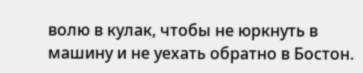волю в кулак, чтобы не юркнуть в машину и не уехать обратно в Бостон.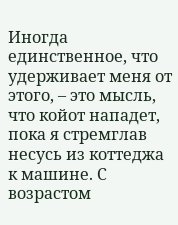Иногда единственное, что удерживает меня от этого, – это мысль, что койот нападет, пока я стремглав несусь из коттеджа к машине. С возрастом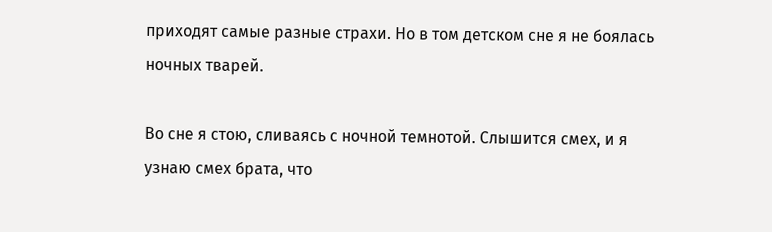приходят самые разные страхи. Но в том детском сне я не боялась ночных тварей.

Во сне я стою, сливаясь с ночной темнотой. Слышится смех, и я узнаю смех брата, что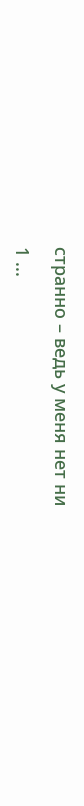странно – ведь у меня нет ни

1 ...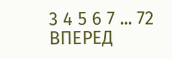3 4 5 6 7 ... 72 ВПЕРЕД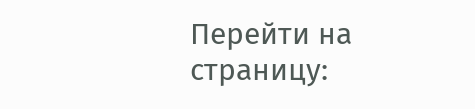Перейти на страницу: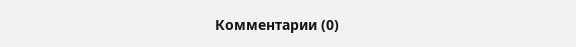Комментарии (0)